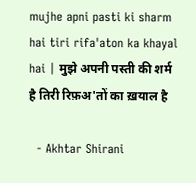mujhe apni pasti ki sharm hai tiri rifa'aton ka khayal hai | मुझे अपनी पस्ती की शर्म है तिरी रिफ़अ'तों का ख़याल है

  - Akhtar Shirani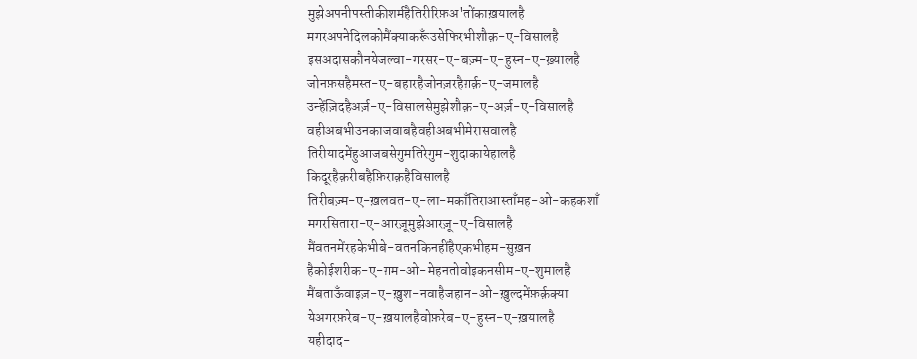मुझेअपनीपस्तीकीशर्महैतिरीरिफ़अ'तोंकाख़यालहै
मगरअपनेदिलकोमैंक्याकरूँउसेफिरभीशौक़-ए-विसालहै
इसअदासकौनयेजल्वा-गरसर-ए-बज़्म-ए-हुस्न-ए-ख़्यालहै
जोनफ़सहैमस्त-ए-बहारहैजोनज़रहैग़र्क़-ए-जमालहै
उन्हेंज़िदहैअर्ज़-ए-विसालसेमुझेशौक़-ए-अर्ज़-ए-विसालहै
वहीअबभीउनकाजवाबहैवहीअबभीमेरासवालहै
तिरीयादमेंहुआजबसेगुमतिरेगुम-शुदाकायेहालहै
किदूरहैक़रीबहैफ़िराक़हैविसालहै
तिरीबज़्म-ए-ख़लवत-ए-ला-मकाँतिराआस्ताँमह-ओ-कहकशाँ
मगरसितारा-ए-आरज़ूमुझेआरज़ू-ए-विसालहै
मैंवतनमेंरहकेभीबे-वतनकिनहींहैएकभीहम-सुख़न
हैकोईशरीक-ए-ग़म-ओ-मेहनतोवोइकनसीम-ए-शुमालहै
मैंबताऊँवाइज़-ए-ख़ुश-नवाहैजहान-ओ-ख़ुल्दमेंफ़र्क़क्या
येअगरफ़रेब-ए-ख़यालहैवोफ़रेब-ए-हुस्न-ए-ख़यालहै
यहीदाद-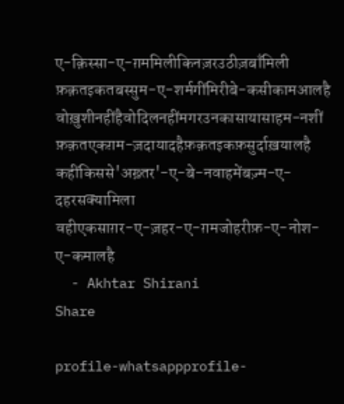ए-क़िस्सा-ए-ग़ममिलीकिनज़रउठीज़बाँमिली
फ़क़तइकतबस्सुम-ए-शर्मगींमिरीबे-कसीकामआलहै
वोख़ुशीनहींहैवोदिलनहींमगरउनकासायासाहम-नशीं
फ़क़तएकग़म-ज़दायादहैफ़क़तइकफ़सुर्दाख़यालहै
कहींकिससे'अख़्तर'-ए-बे-नवाहमेंबज़्म-ए-दहरसक्यामिला
वहीएकसाग़र-ए-ज़हर-ए-ग़मजोहरीफ़-ए-नोश-ए-कमालहै
  - Akhtar Shirani
Share

profile-whatsappprofile-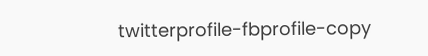twitterprofile-fbprofile-copy